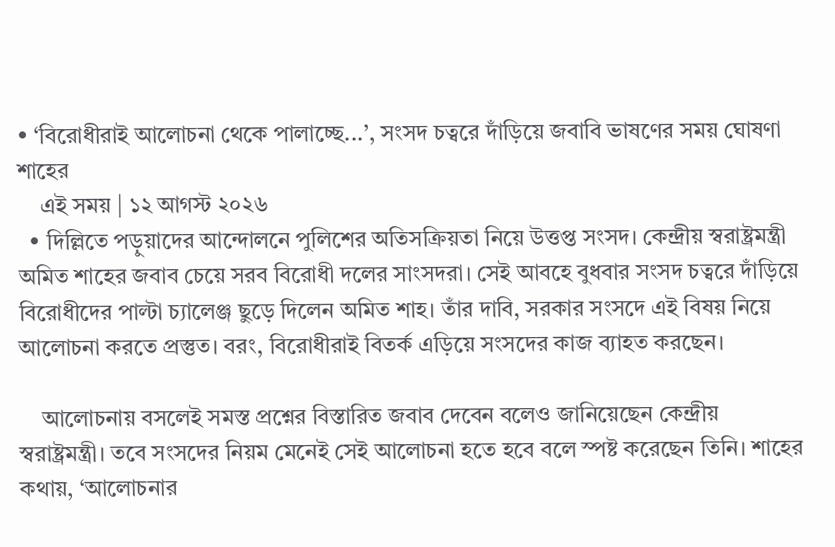• ‘বিরোধীরাই আলোচনা থেকে পালাচ্ছে...’, সংসদ চত্বরে দাঁড়িয়ে জবাবি ভাষণের সময় ঘোষণা শাহের
    এই সময় | ১২ আগস্ট ২০২৬
  • দিল্লিতে পড়ুয়াদের আন্দোলনে পুলিশের অতিসক্রিয়তা নিয়ে উত্তপ্ত সংসদ। কেন্দ্রীয় স্বরাষ্ট্রমন্ত্রী অমিত শাহের জবাব চেয়ে সরব বিরোধী দলের সাংসদরা। সেই আবহে বুধবার সংসদ চত্বরে দাঁড়িয়ে বিরোধীদের পাল্টা চ্যালেঞ্জ ছুড়ে দিলেন অমিত শাহ। তাঁর দাবি, সরকার সংসদে এই বিষয় নিয়ে আলোচনা করতে প্রস্তুত। বরং, বিরোধীরাই বিতর্ক এড়িয়ে সংসদের কাজ ব্যাহত করছেন।

    আলোচনায় বসলেই সমস্ত প্রশ্নের বিস্তারিত জবাব দেবেন বলেও জানিয়েছেন কেন্দ্রীয় স্বরাষ্ট্রমন্ত্রী। তবে সংসদের নিয়ম মেনেই সেই আলোচনা হতে হবে বলে স্পষ্ট করেছেন তিনি। শাহের কথায়, ‘আলোচনার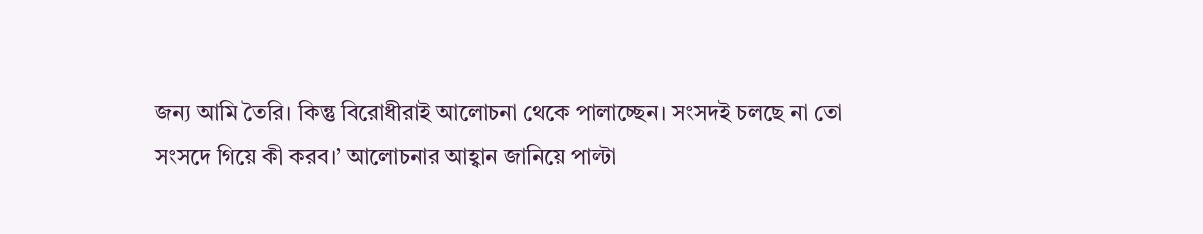জন্য আমি তৈরি। কিন্তু বিরোধীরাই আলোচনা থেকে পালাচ্ছেন। সংসদই চলছে না তো সংসদে গিয়ে কী করব।’ আলোচনার আহ্বান জানিয়ে পাল্টা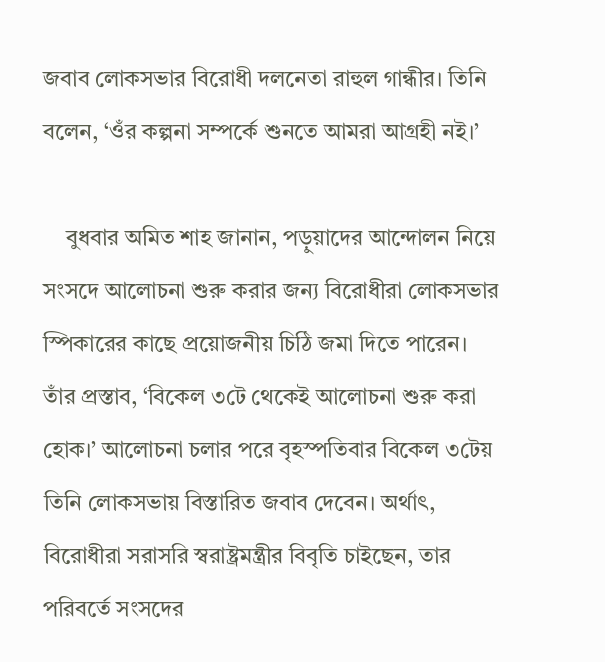জবাব লোকসভার বিরোধী দলনেতা রাহুল গান্ধীর। তিনি বলেন, ‘ওঁর কল্পনা সম্পর্কে শুনতে আমরা আগ্রহী নই।’

    বুধবার অমিত শাহ জানান, পড়ুয়াদের আন্দোলন নিয়ে সংসদে আলোচনা শুরু করার জন্য বিরোধীরা লোকসভার স্পিকারের কাছে প্রয়োজনীয় চিঠি জমা দিতে পারেন। তাঁর প্রস্তাব, ‘বিকেল ৩টে থেকেই আলোচনা শুরু করা হোক।’ আলোচনা চলার পরে বৃহস্পতিবার বিকেল ৩টেয় তিনি লোকসভায় বিস্তারিত জবাব দেবেন। অর্থাৎ, বিরোধীরা সরাসরি স্বরাষ্ট্রমন্ত্রীর বিবৃতি চাইছেন, তার পরিবর্তে সংসদের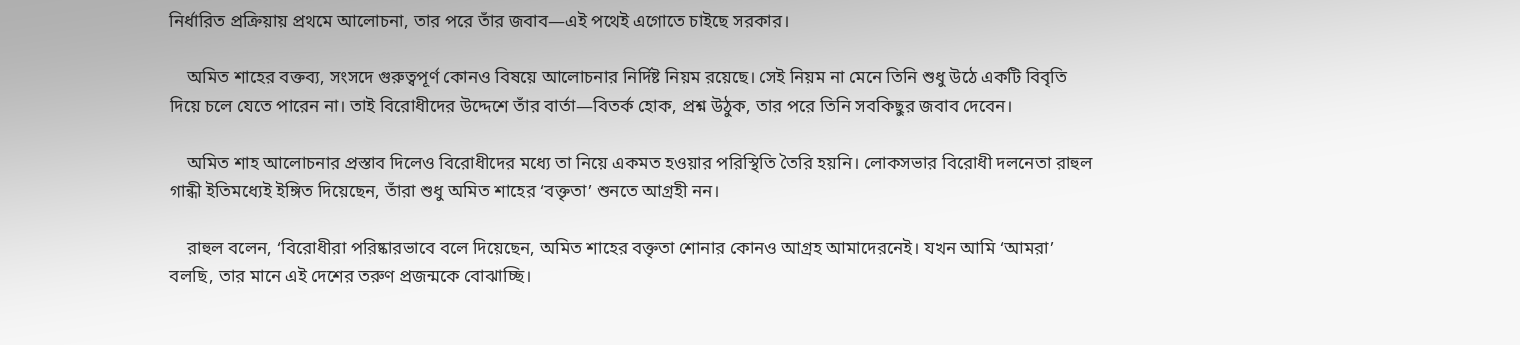নির্ধারিত প্রক্রিয়ায় প্রথমে আলোচনা, তার পরে তাঁর জবাব—এই পথেই এগোতে চাইছে সরকার।

    অমিত শাহের বক্তব্য, সংসদে গুরুত্বপূর্ণ কোনও বিষয়ে আলোচনার নির্দিষ্ট নিয়ম রয়েছে। সেই নিয়ম না মেনে তিনি শুধু উঠে একটি বিবৃতি দিয়ে চলে যেতে পারেন না। তাই বিরোধীদের উদ্দেশে তাঁর বার্তা—বিতর্ক হোক, প্রশ্ন উঠুক, তার পরে তিনি সবকিছুর জবাব দেবেন।

    অমিত শাহ আলোচনার প্রস্তাব দিলেও বিরোধীদের মধ্যে তা নিয়ে একমত হওয়ার পরিস্থিতি তৈরি হয়নি। লোকসভার বিরোধী দলনেতা রাহুল গান্ধী ইতিমধ্যেই ইঙ্গিত দিয়েছেন, তাঁরা শুধু অমিত শাহের ‘বক্তৃতা’ শুনতে আগ্রহী নন।

    রাহুল বলেন, ‘বিরোধীরা পরিষ্কারভাবে বলে দিয়েছেন, অমিত শাহের বক্তৃতা শোনার কোনও আগ্রহ আমাদেরনেই। যখন আমি ‘আমরা’ বলছি, তার মানে এই দেশের তরুণ প্রজন্মকে বোঝাচ্ছি।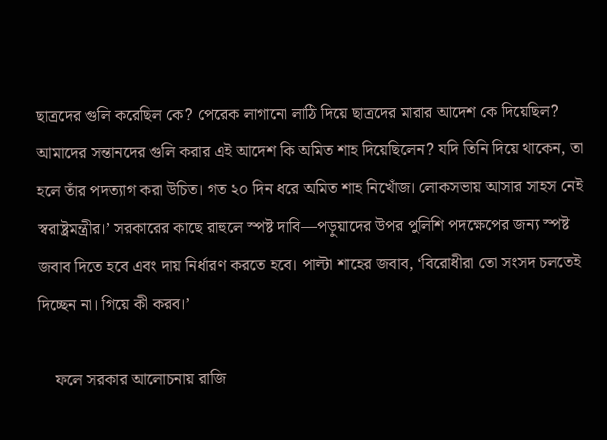ছাত্রদের গুলি করেছিল কে? পেরেক লাগানো লাঠি দিয়ে ছাত্রদের মারার আদেশ কে দিয়েছিল? আমাদের সন্তানদের গুলি করার এই আদেশ কি অমিত শাহ দিয়েছিলেন? যদি তিনি দিয়ে থাকেন, তা হলে তাঁর পদত্যাগ করা উচিত। গত ২০ দিন ধরে অমিত শাহ নিখোঁজ। লোকসভায় আসার সাহস নেই স্বরাষ্ট্রমন্ত্রীর।’ সরকারের কাছে রাহুলে স্পষ্ট দাবি—পড়ুয়াদের উপর পুলিশি পদক্ষেপের জন্য স্পষ্ট জবাব দিতে হবে এবং দায় নির্ধারণ করতে হবে। পাল্টা শাহের জবাব, ‘বিরোধীরা তো সংসদ চলতেই দিচ্ছেন না। গিয়ে কী করব।’

    ফলে সরকার আলোচনায় রাজি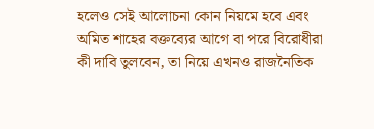হলেও সেই আলোচনা কোন নিয়মে হবে এবং অমিত শাহের বক্তব্যের আগে বা পরে বিরোধীরা কী দাবি তুলবেন, তা নিয়ে এখনও রাজনৈতিক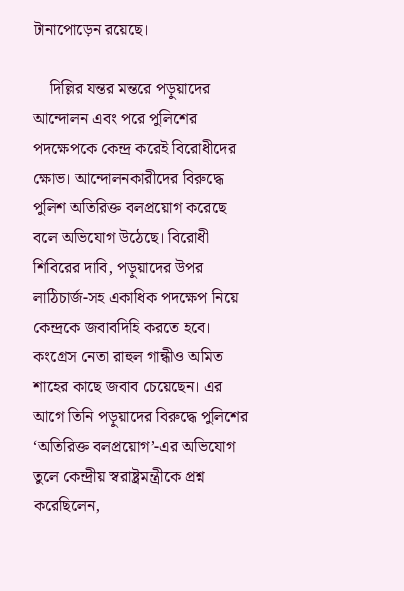টানাপোড়েন রয়েছে।

    দিল্লির যন্তর মন্তরে পড়ুয়াদের আন্দোলন এবং পরে পুলিশের পদক্ষেপকে কেন্দ্র করেই বিরোধীদের ক্ষোভ। আন্দোলনকারীদের বিরুদ্ধে পুলিশ অতিরিক্ত বলপ্রয়োগ করেছে বলে অভিযোগ উঠেছে। বিরোধী শিবিরের দাবি, পড়ুয়াদের উপর লাঠিচার্জ-সহ একাধিক পদক্ষেপ নিয়ে কেন্দ্রকে জবাবদিহি করতে হবে। কংগ্রেস নেতা রাহুল গান্ধীও অমিত শাহের কাছে জবাব চেয়েছেন। এর আগে তিনি পড়ুয়াদের বিরুদ্ধে পুলিশের ‘অতিরিক্ত বলপ্রয়োগ’-এর অভিযোগ তুলে কেন্দ্রীয় স্বরাষ্ট্রমন্ত্রীকে প্রশ্ন করেছিলেন,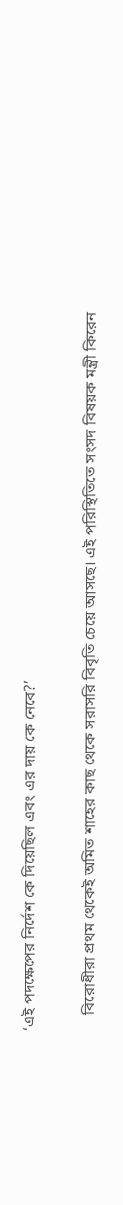‘এই পদক্ষেপের নির্দেশ কে দিয়েছিল এবং এর দায় কে নেবে?’

    বিরোধীরা প্রথম থেকেই অমিত শাহের কাছ থেকে সরাসরি বিবৃতি চেয়ে আসছে। এই পরিস্থিতিতে সংসদ বিষয়ক মন্ত্রী কিরেন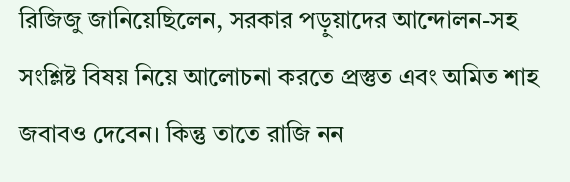রিজিজু জানিয়েছিলেন, সরকার পড়ুয়াদের আন্দোলন-সহ সংশ্লিষ্ট বিষয় নিয়ে আলোচনা করতে প্রস্তুত এবং অমিত শাহ জবাবও দেবেন। কিন্তু তাতে রাজি নন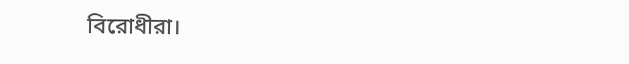বিরোধীরা।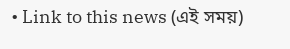• Link to this news (এই সময়)